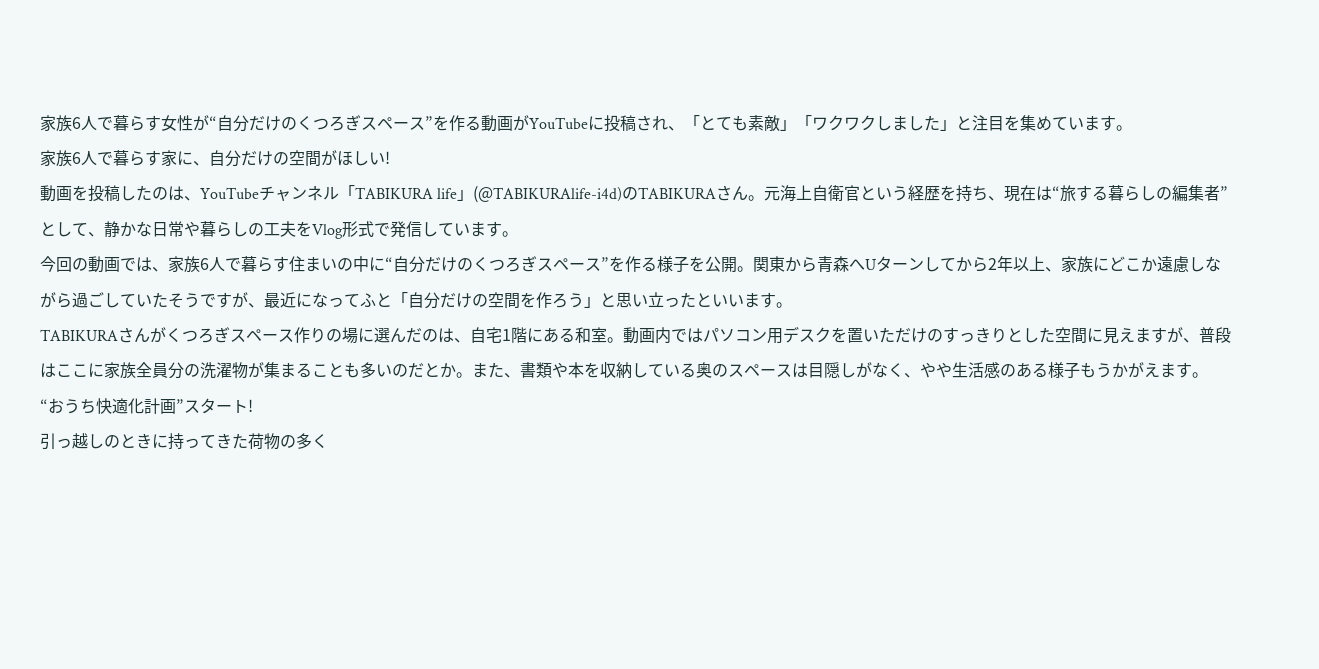家族6人で暮らす女性が“自分だけのくつろぎスペース”を作る動画がYouTubeに投稿され、「とても素敵」「ワクワクしました」と注目を集めています。
家族6人で暮らす家に、自分だけの空間がほしい!
動画を投稿したのは、YouTubeチャンネル「TABIKURA life」(@TABIKURAlife-i4d)のTABIKURAさん。元海上自衛官という経歴を持ち、現在は“旅する暮らしの編集者”として、静かな日常や暮らしの工夫をVlog形式で発信しています。
今回の動画では、家族6人で暮らす住まいの中に“自分だけのくつろぎスペース”を作る様子を公開。関東から青森へUターンしてから2年以上、家族にどこか遠慮しながら過ごしていたそうですが、最近になってふと「自分だけの空間を作ろう」と思い立ったといいます。
TABIKURAさんがくつろぎスペース作りの場に選んだのは、自宅1階にある和室。動画内ではパソコン用デスクを置いただけのすっきりとした空間に見えますが、普段はここに家族全員分の洗濯物が集まることも多いのだとか。また、書類や本を収納している奥のスペースは目隠しがなく、やや生活感のある様子もうかがえます。
“おうち快適化計画”スタート!
引っ越しのときに持ってきた荷物の多く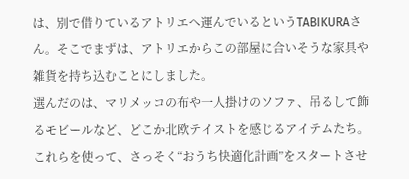は、別で借りているアトリエへ運んでいるというTABIKURAさん。そこでまずは、アトリエからこの部屋に合いそうな家具や雑貨を持ち込むことにしました。
選んだのは、マリメッコの布や一人掛けのソファ、吊るして飾るモビールなど、どこか北欧テイストを感じるアイテムたち。これらを使って、さっそく“おうち快適化計画”をスタートさせ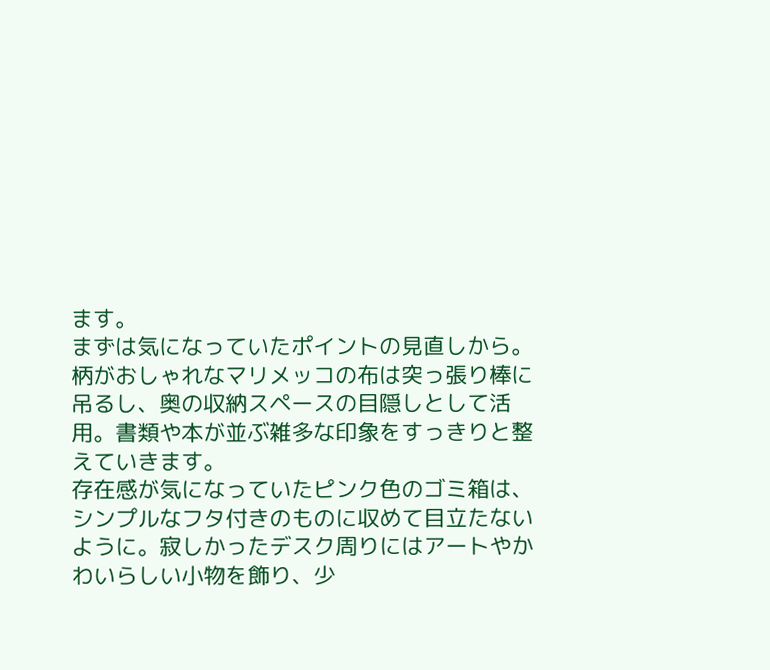ます。
まずは気になっていたポイントの見直しから。柄がおしゃれなマリメッコの布は突っ張り棒に吊るし、奥の収納スペースの目隠しとして活用。書類や本が並ぶ雑多な印象をすっきりと整えていきます。
存在感が気になっていたピンク色のゴミ箱は、シンプルなフタ付きのものに収めて目立たないように。寂しかったデスク周りにはアートやかわいらしい小物を飾り、少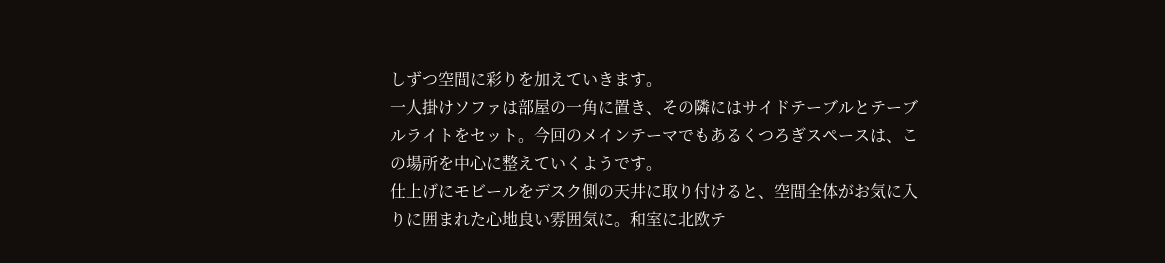しずつ空間に彩りを加えていきます。
一人掛けソファは部屋の一角に置き、その隣にはサイドテーブルとテーブルライトをセット。今回のメインテーマでもあるくつろぎスペースは、この場所を中心に整えていくようです。
仕上げにモビールをデスク側の天井に取り付けると、空間全体がお気に入りに囲まれた心地良い雰囲気に。和室に北欧テ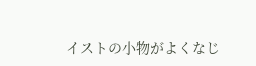イストの小物がよくなじ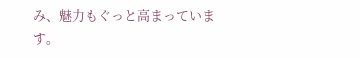み、魅力もぐっと高まっています。